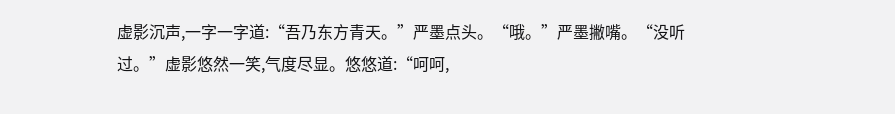虚影沉声,一字一字道:“吾乃东方青天。”严墨点头。“哦。”严墨撇嘴。“没听过。”虚影悠然一笑,气度尽显。悠悠道:“呵呵,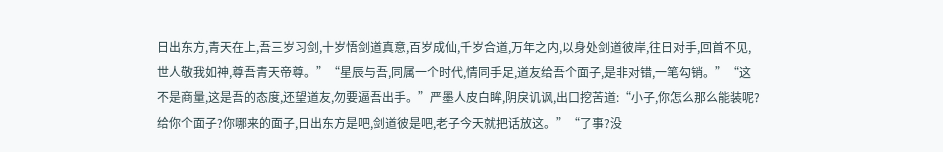日出东方,青天在上,吾三岁习剑,十岁悟剑道真意,百岁成仙,千岁合道,万年之内,以身处剑道彼岸,往日对手,回首不见,世人敬我如神,尊吾青天帝尊。”“星辰与吾,同属一个时代,情同手足,道友给吾个面子,是非对错,一笔勾销。”“这不是商量,这是吾的态度,还望道友,勿要逼吾出手。”严墨人皮白眸,阴戾讥讽,出口挖苦道:“小子,你怎么那么能装呢?给你个面子?你哪来的面子,日出东方是吧,剑道彼是吧,老子今天就把话放这。”“了事?没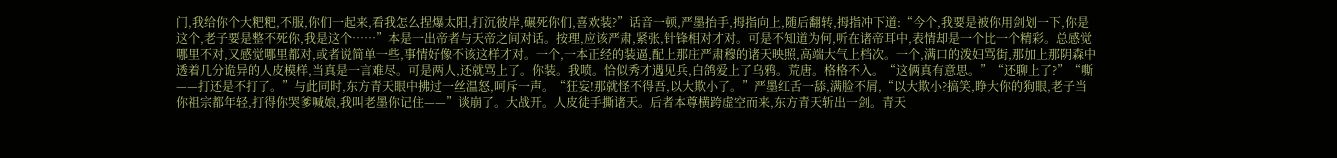门,我给你个大粑粑,不服,你们一起来,看我怎么捏爆太阳,打沉彼岸,碾死你们,喜欢装?”话音一顿,严墨抬手,拇指向上,随后翻转,拇指冲下道:“今个,我要是被你用剑划一下,你是这个,老子要是整不死你,我是这个……”本是一出帝者与天帝之间对话。按理,应该严肃,紧张,针锋相对才对。可是不知道为何,听在诸帝耳中,表情却是一个比一个精彩。总感觉哪里不对,又感觉哪里都对,或者说简单一些,事情好像不该这样才对。一个,一本正经的装逼,配上那庄严肃穆的诸天映照,高端大气上档次。一个,满口的泼妇骂街,那加上那阴森中透着几分诡异的人皮模样,当真是一言难尽。可是两人,还就骂上了。你装。我喷。恰似秀才遇见兵,白鸽爱上了乌鸦。荒唐。格格不入。“这俩真有意思。”“还聊上了?”“嘶——打还是不打了。”与此同时,东方青天眼中拂过一丝温怒,呵斥一声。“狂妄!那就怪不得吾,以大欺小了。”严墨红舌一舔,满脸不屑,“以大欺小?搞笑,睁大你的狗眼,老子当你祖宗都年轻,打得你哭爹喊娘,我叫老墨你记住——”谈崩了。大战开。人皮徒手撕诸天。后者本尊横跨虚空而来,东方青天斩出一剑。青天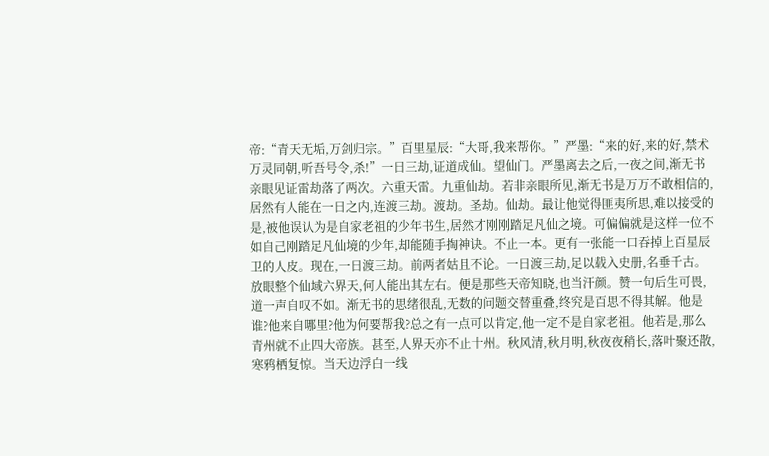帝:“青天无垢,万剑归宗。”百里星辰:“大哥,我来帮你。”严墨:“来的好,来的好,禁术万灵同朝,听吾号令,杀!”一日三劫,证道成仙。望仙门。严墨离去之后,一夜之间,渐无书亲眼见证雷劫落了两次。六重天雷。九重仙劫。若非亲眼所见,渐无书是万万不敢相信的,居然有人能在一日之内,连渡三劫。渡劫。圣劫。仙劫。最让他觉得匪夷所思,难以接受的是,被他误认为是自家老祖的少年书生,居然才刚刚踏足凡仙之境。可偏偏就是这样一位不如自己刚踏足凡仙境的少年,却能随手掏神诀。不止一本。更有一张能一口吞掉上百星辰卫的人皮。现在,一日渡三劫。前两者姑且不论。一日渡三劫,足以载入史册,名垂千古。放眼整个仙域六界天,何人能出其左右。便是那些天帝知晓,也当汗颜。赞一句后生可畏,道一声自叹不如。渐无书的思绪很乱,无数的问题交替重叠,终究是百思不得其解。他是谁?他来自哪里?他为何要帮我?总之有一点可以肯定,他一定不是自家老祖。他若是,那么青州就不止四大帝族。甚至,人界天亦不止十州。秋风清,秋月明,秋夜夜稍长,落叶聚还散,寒鸦栖复惊。当天边浮白一线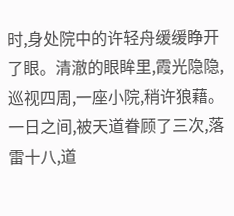时,身处院中的许轻舟缓缓睁开了眼。清澈的眼眸里,霞光隐隐,巡视四周,一座小院,稍许狼藉。一日之间,被天道眷顾了三次,落雷十八,道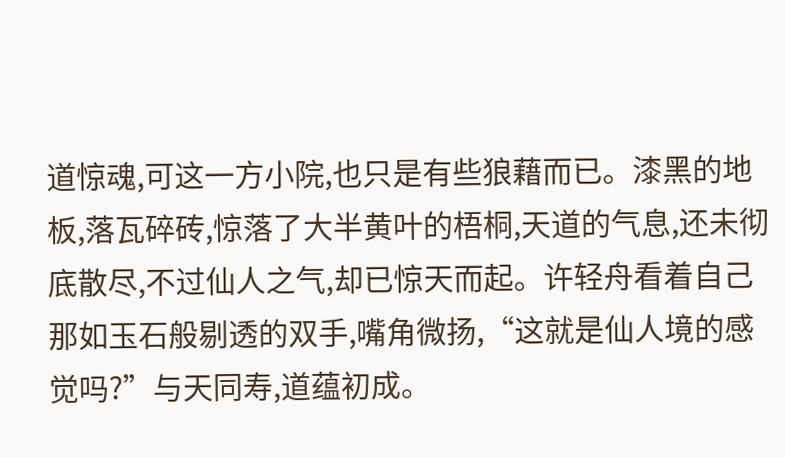道惊魂,可这一方小院,也只是有些狼藉而已。漆黑的地板,落瓦碎砖,惊落了大半黄叶的梧桐,天道的气息,还未彻底散尽,不过仙人之气,却已惊天而起。许轻舟看着自己那如玉石般剔透的双手,嘴角微扬,“这就是仙人境的感觉吗?”与天同寿,道蕴初成。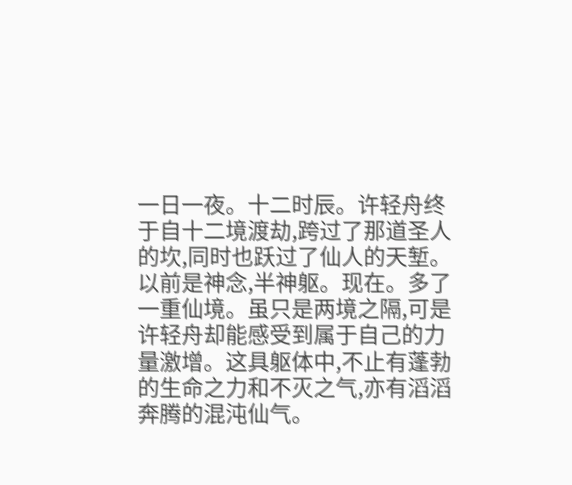一日一夜。十二时辰。许轻舟终于自十二境渡劫,跨过了那道圣人的坎,同时也跃过了仙人的天堑。以前是神念,半神躯。现在。多了一重仙境。虽只是两境之隔,可是许轻舟却能感受到属于自己的力量激增。这具躯体中,不止有蓬勃的生命之力和不灭之气,亦有滔滔奔腾的混沌仙气。